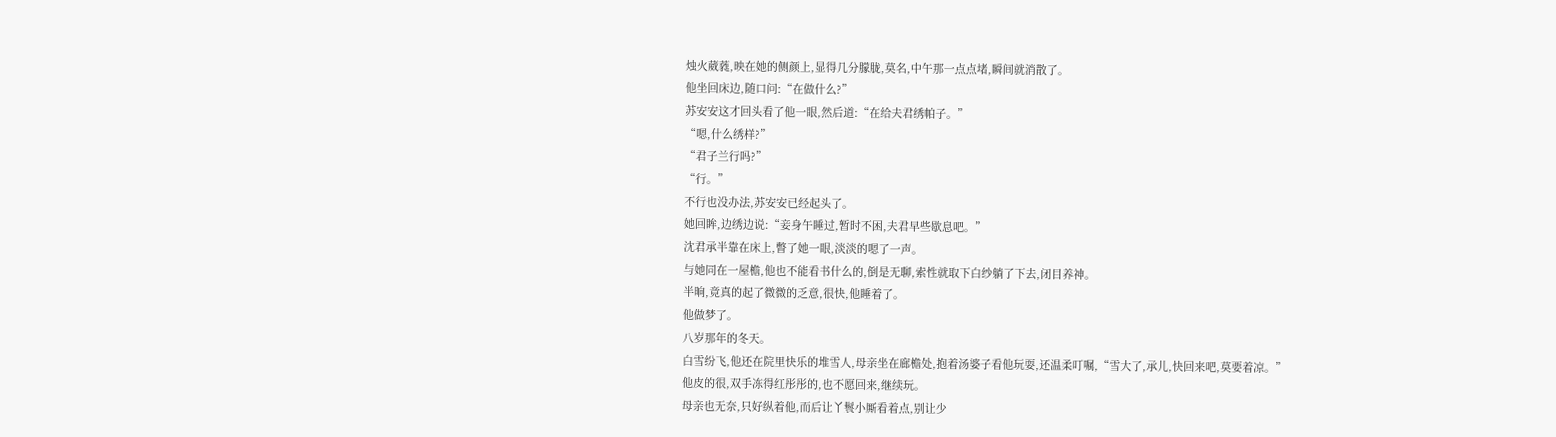烛火葳蕤,映在她的侧颜上,显得几分朦胧,莫名,中午那一点点堵,瞬间就消散了。
他坐回床边,随口问:“在做什么?”
苏安安这才回头看了他一眼,然后道:“在给夫君绣帕子。”
“嗯,什么绣样?”
“君子兰行吗?”
“行。”
不行也没办法,苏安安已经起头了。
她回眸,边绣边说:“妾身午睡过,暂时不困,夫君早些歇息吧。”
沈君承半靠在床上,瞥了她一眼,淡淡的嗯了一声。
与她同在一屋檐,他也不能看书什么的,倒是无聊,索性就取下白纱躺了下去,闭目养神。
半晌,竟真的起了微微的乏意,很快,他睡着了。
他做梦了。
八岁那年的冬天。
白雪纷飞,他还在院里快乐的堆雪人,母亲坐在廊檐处,抱着汤婆子看他玩耍,还温柔叮嘱,“雪大了,承儿,快回来吧,莫要着凉。”
他皮的很,双手冻得红彤彤的,也不愿回来,继续玩。
母亲也无奈,只好纵着他,而后让丫鬟小厮看着点,别让少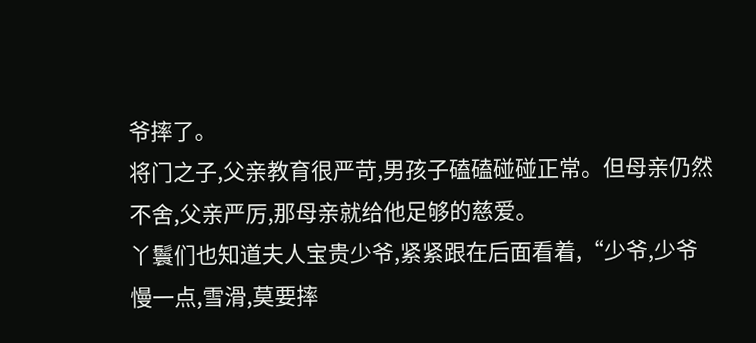爷摔了。
将门之子,父亲教育很严苛,男孩子磕磕碰碰正常。但母亲仍然不舍,父亲严厉,那母亲就给他足够的慈爱。
丫鬟们也知道夫人宝贵少爷,紧紧跟在后面看着,“少爷,少爷慢一点,雪滑,莫要摔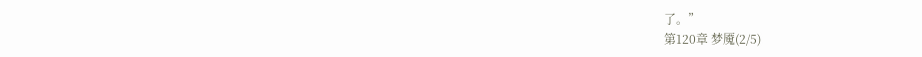了。”
第120章 梦魇(2/5)